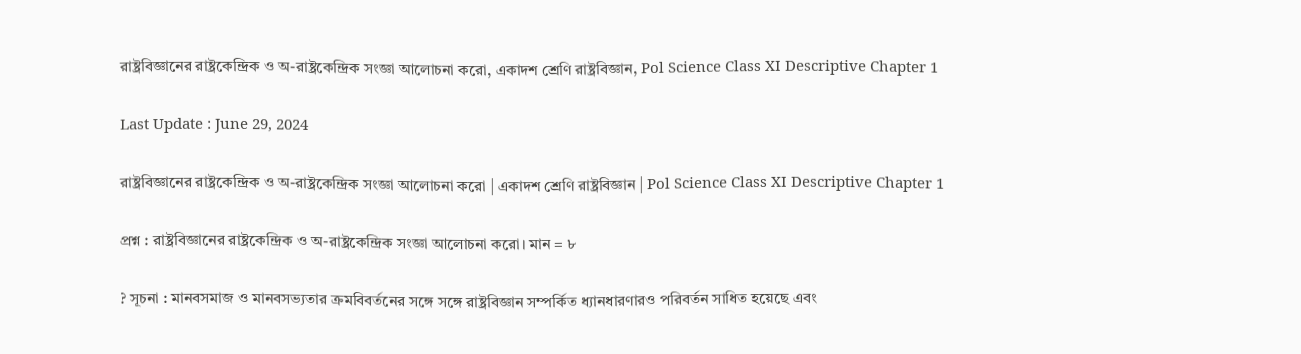রাষ্ট্রবিজ্ঞানের রাষ্ট্রকেন্দ্রিক ও অ-রাষ্ট্রকেন্দ্রিক সংজ্ঞা আলোচনা করো, একাদশ শ্রেণি রাষ্ট্রবিজ্ঞান, Pol Science Class XI Descriptive Chapter 1

Last Update : June 29, 2024

রাষ্ট্রবিজ্ঞানের রাষ্ট্রকেন্দ্রিক ও অ-রাষ্ট্রকেন্দ্রিক সংজ্ঞা আলোচনা করো | একাদশ শ্রেণি রাষ্ট্রবিজ্ঞান | Pol Science Class XI Descriptive Chapter 1

প্রশ্ন : রাষ্ট্রবিজ্ঞানের রাষ্ট্রকেন্দ্রিক ও অ-রাষ্ট্রকেন্দ্রিক সংজ্ঞা আলোচনা করো। মান = ৮

? সূচনা : মানবসমাজ ও মানবসভ্যতার ক্রমবিবর্তনের সঙ্গে সঙ্গে রাষ্ট্রবিজ্ঞান সম্পর্কিত ধ্যানধারণারও পরিবর্তন সাধিত হয়েছে এবং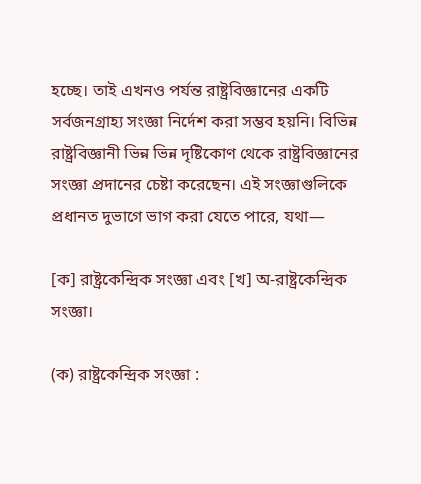হচ্ছে। তাই এখনও পর্যন্ত রাষ্ট্রবিজ্ঞানের একটি সর্বজনগ্রাহ্য সংজ্ঞা নির্দেশ করা সম্ভব হয়নি। বিভিন্ন রাষ্ট্রবিজ্ঞানী ভিন্ন ভিন্ন দৃষ্টিকোণ থেকে রাষ্ট্রবিজ্ঞানের সংজ্ঞা প্রদানের চেষ্টা করেছেন। এই সংজ্ঞাগুলিকে প্রধানত দুভাগে ভাগ করা যেতে পারে, যথা—

[ক] রাষ্ট্রকেন্দ্রিক সংজ্ঞা এবং [খ] অ-রাষ্ট্রকেন্দ্রিক সংজ্ঞা।

(ক) রাষ্ট্রকেন্দ্রিক সংজ্ঞা :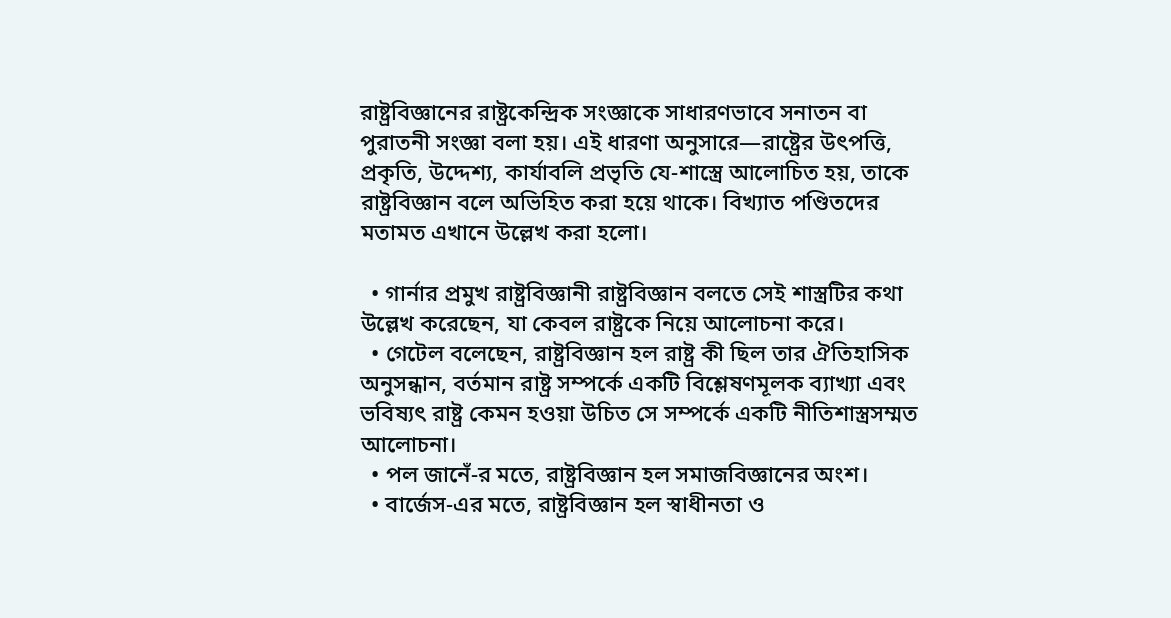রাষ্ট্রবিজ্ঞানের রাষ্ট্রকেন্দ্রিক সংজ্ঞাকে সাধারণভাবে সনাতন বা পুরাতনী সংজ্ঞা বলা হয়। এই ধারণা অনুসারে—রাষ্ট্রের উৎপত্তি, প্রকৃতি, উদ্দেশ্য, কার্যাবলি প্রভৃতি যে-শাস্ত্রে আলোচিত হয়, তাকে রাষ্ট্রবিজ্ঞান বলে অভিহিত করা হয়ে থাকে। বিখ্যাত পণ্ডিতদের মতামত এখানে উল্লেখ করা হলো।

  • গার্নার প্রমুখ রাষ্ট্রবিজ্ঞানী রাষ্ট্রবিজ্ঞান বলতে সেই শাস্ত্রটির কথা উল্লেখ করেছেন, যা কেবল রাষ্ট্রকে নিয়ে আলোচনা করে।
  • গেটেল বলেছেন, রাষ্ট্রবিজ্ঞান হল রাষ্ট্র কী ছিল তার ঐতিহাসিক অনুসন্ধান, বর্তমান রাষ্ট্র সম্পর্কে একটি বিশ্লেষণমূলক ব্যাখ্যা এবং ভবিষ্যৎ রাষ্ট্র কেমন হওয়া উচিত সে সম্পর্কে একটি নীতিশাস্ত্রসম্মত আলোচনা।
  • পল জানেঁ-র মতে, রাষ্ট্রবিজ্ঞান হল সমাজবিজ্ঞানের অংশ।
  • বার্জেস-এর মতে, রাষ্ট্রবিজ্ঞান হল স্বাধীনতা ও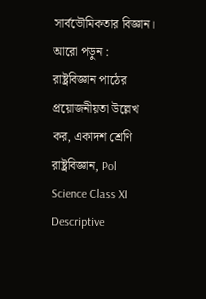সার্বভৌমিকতার বিজ্ঞান।
আরো পড়ুন :  রাষ্ট্রবিজ্ঞান পাঠের প্রয়োজনীয়তা উল্লেখ কর, একাদশ শ্রেণি রাষ্ট্রবিজ্ঞান, Pol Science Class XI Descriptive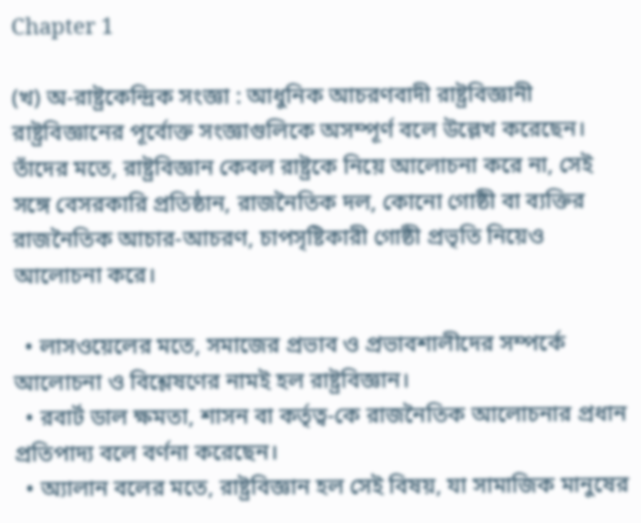Chapter 1

(খ) অ-রাষ্ট্রকেন্দ্রিক সংজ্ঞা : আধুনিক আচরণবাদী রাষ্ট্রবিজ্ঞানী রাষ্ট্রবিজ্ঞানের পূর্বোক্ত সংজ্ঞাগুলিকে অসম্পূর্ণ বলে উল্লেখ করেছেন। তাঁদের মতে, রাষ্ট্রবিজ্ঞান কেবল রাষ্ট্রকে নিয়ে আলোচনা করে না, সেই সঙ্গে বেসরকারি প্রতিষ্ঠান, রাজনৈতিক দল, কোনো গোষ্ঠী বা ব্যক্তির রাজনৈতিক আচার-আচরণ, চাপসৃষ্টিকারী গোষ্ঠী প্রভৃতি নিয়েও আলোচনা করে।

  • লাসওয়েলের মতে, সমাজের প্রভাব ও প্রভাবশালীদের সম্পর্কে আলোচনা ও বিশ্লেষণের নামই হল রাষ্ট্রবিজ্ঞান।
  • রবার্ট ডাল ক্ষমতা, শাসন বা কর্তৃত্ব-কে রাজনৈতিক আলোচনার প্রধান প্রতিপাদ্য বলে বর্ণনা করেছেন।
  • অ্যালান বলের মতে, রাষ্ট্রবিজ্ঞান হল সেই বিষয়, যা সামাজিক মানুষের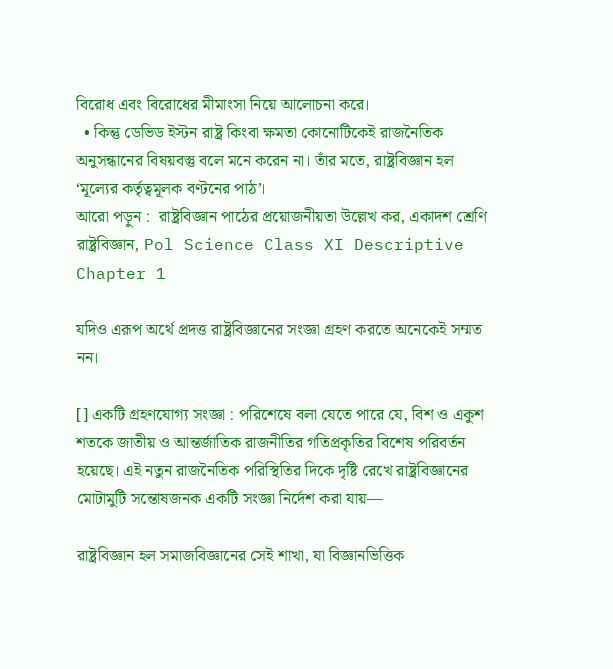বিরোধ এবং বিরোধের মীমাংসা নিয়ে আলোচনা করে।
  • কিন্তু ডেভিড ইস্টন রাষ্ট্র কিংবা ক্ষমতা কোনোটিকেই রাজনৈতিক অনুসন্ধানের বিষয়বস্তু বলে মনে করেন না। তাঁর মতে, রাষ্ট্রবিজ্ঞান হল ‘মূল্যের কর্তৃত্বমূলক বণ্টনের পাঠ’।
আরো পড়ুন :  রাষ্ট্রবিজ্ঞান পাঠের প্রয়োজনীয়তা উল্লেখ কর, একাদশ শ্রেণি রাষ্ট্রবিজ্ঞান, Pol Science Class XI Descriptive Chapter 1

যদিও এরূপ অর্থে প্রদত্ত রাষ্ট্রবিজ্ঞানের সংজ্ঞা গ্রহণ করতে অনেকেই সম্মত নন।

[] একটি গ্রহণযোগ্য সংজ্ঞা : পরিশেষে বলা যেতে পারে যে, বিশ ও একুশ শতকে জাতীয় ও আন্তর্জাতিক রাজনীতির গতিপ্রকৃতির বিশেষ পরিবর্তন হয়েছে। এই নতুন রাজনৈতিক পরিস্থিতির দিকে দৃষ্টি রেখে রাষ্ট্রবিজ্ঞানের মোটামুটি সন্তোষজনক একটি সংজ্ঞা নির্দেশ করা যায়—

রাষ্ট্রবিজ্ঞান হল সমাজবিজ্ঞানের সেই শাখা, যা বিজ্ঞানভিত্তিক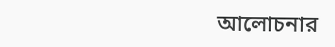আলোচনার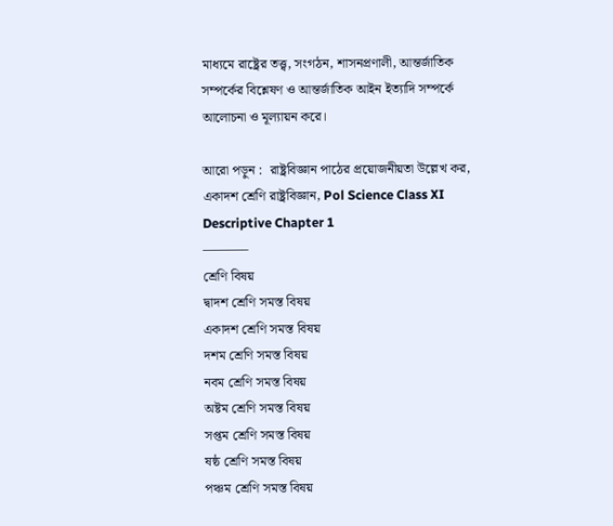মাধ্যমে রাষ্ট্রের তত্ত্ব, সংগঠন, শাসনপ্রণালী, আন্তর্জাতিক সম্পর্কের বিশ্লেষণ ও আন্তর্জাতিক আইন ইত্যাদি সম্পর্কে আলোচনা ও মূল্যায়ন করে।

আরো পড়ুন :  রাষ্ট্রবিজ্ঞান পাঠের প্রয়োজনীয়তা উল্লেখ কর, একাদশ শ্রেণি রাষ্ট্রবিজ্ঞান, Pol Science Class XI Descriptive Chapter 1
———–
শ্রেণি বিষয়
দ্বাদশ শ্রেণি সমস্ত বিষয়
একাদশ শ্রেণি সমস্ত বিষয়
দশম শ্রেণি সমস্ত বিষয়
নবম শ্রেণি সমস্ত বিষয়
অষ্টম শ্রেণি সমস্ত বিষয়
সপ্তম শ্রেণি সমস্ত বিষয়
ষষ্ঠ শ্রেণি সমস্ত বিষয়
পঞ্চম শ্রেণি সমস্ত বিষয়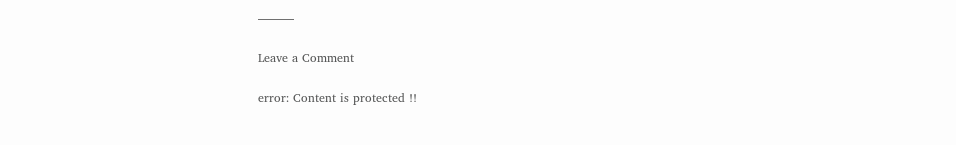———

Leave a Comment

error: Content is protected !!